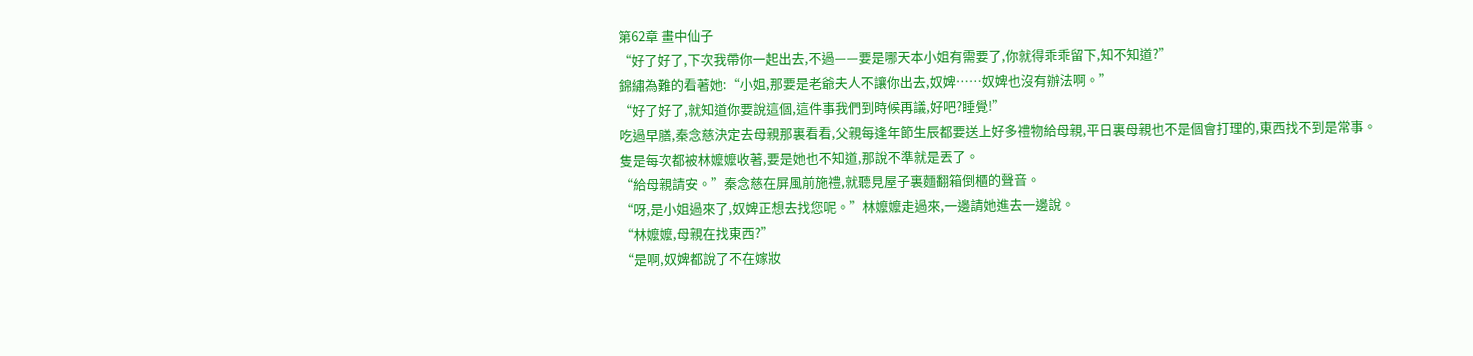第62章 畫中仙子
“好了好了,下次我帶你一起出去,不過——要是哪天本小姐有需要了,你就得乖乖留下,知不知道?”
錦繡為難的看著她:“小姐,那要是老爺夫人不讓你出去,奴婢……奴婢也沒有辦法啊。”
“好了好了,就知道你要說這個,這件事我們到時候再議,好吧?睡覺!”
吃過早膳,秦念慈決定去母親那裏看看,父親每逢年節生辰都要送上好多禮物給母親,平日裏母親也不是個會打理的,東西找不到是常事。
隻是每次都被林嬤嬤收著,要是她也不知道,那說不準就是丟了。
“給母親請安。”秦念慈在屏風前施禮,就聽見屋子裏麵翻箱倒櫃的聲音。
“呀,是小姐過來了,奴婢正想去找您呢。”林嬤嬤走過來,一邊請她進去一邊說。
“林嬤嬤,母親在找東西?”
“是啊,奴婢都說了不在嫁妝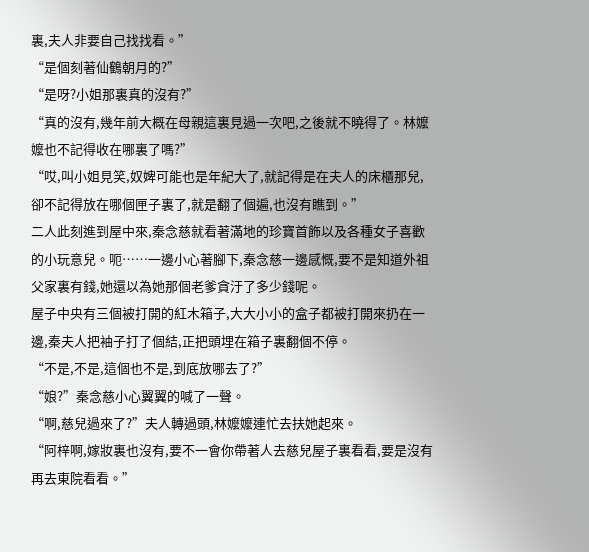裏,夫人非要自己找找看。”
“是個刻著仙鶴朝月的?”
“是呀?小姐那裏真的沒有?”
“真的沒有,幾年前大概在母親這裏見過一次吧,之後就不曉得了。林嬤嬤也不記得收在哪裏了嗎?”
“哎,叫小姐見笑,奴婢可能也是年紀大了,就記得是在夫人的床櫃那兒,卻不記得放在哪個匣子裏了,就是翻了個遍,也沒有瞧到。”
二人此刻進到屋中來,秦念慈就看著滿地的珍寶首飾以及各種女子喜歡的小玩意兒。呃……一邊小心著腳下,秦念慈一邊感慨,要不是知道外祖父家裏有錢,她還以為她那個老爹貪汙了多少錢呢。
屋子中央有三個被打開的紅木箱子,大大小小的盒子都被打開來扔在一邊,秦夫人把袖子打了個結,正把頭埋在箱子裏翻個不停。
“不是,不是,這個也不是,到底放哪去了?”
“娘?”秦念慈小心翼翼的喊了一聲。
“啊,慈兒過來了?”夫人轉過頭,林嬤嬤連忙去扶她起來。
“阿梓啊,嫁妝裏也沒有,要不一會你帶著人去慈兒屋子裏看看,要是沒有再去東院看看。”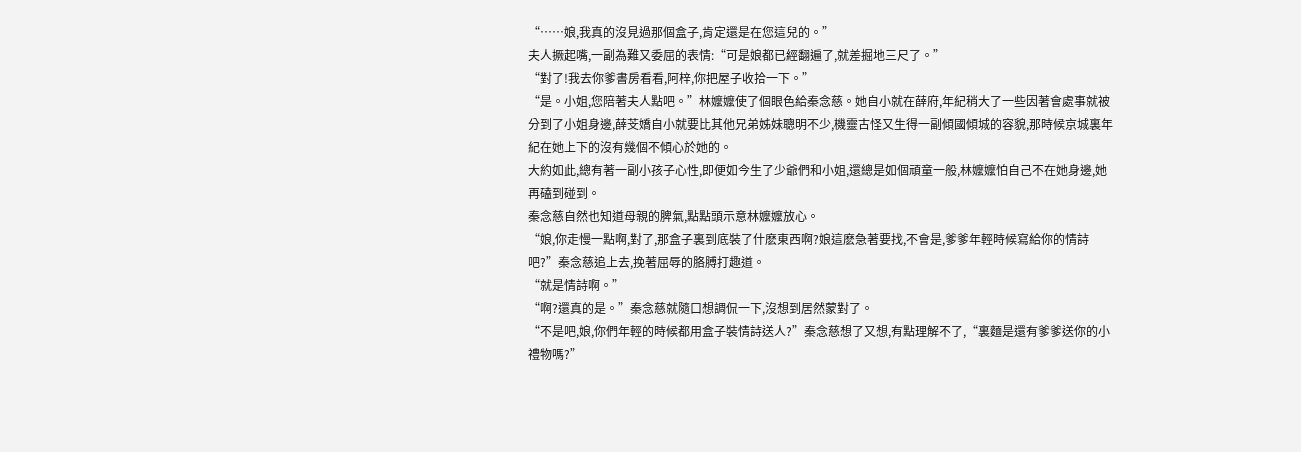“……娘,我真的沒見過那個盒子,肯定還是在您這兒的。”
夫人撅起嘴,一副為難又委屈的表情:“可是娘都已經翻遍了,就差掘地三尺了。”
“對了!我去你爹書房看看,阿梓,你把屋子收拾一下。”
“是。小姐,您陪著夫人點吧。”林嬤嬤使了個眼色給秦念慈。她自小就在薛府,年紀稍大了一些因著會處事就被分到了小姐身邊,薛芠嬌自小就要比其他兄弟姊妹聰明不少,機靈古怪又生得一副傾國傾城的容貌,那時候京城裏年紀在她上下的沒有幾個不傾心於她的。
大約如此,總有著一副小孩子心性,即便如今生了少爺們和小姐,還總是如個頑童一般,林嬤嬤怕自己不在她身邊,她再磕到碰到。
秦念慈自然也知道母親的脾氣,點點頭示意林嬤嬤放心。
“娘,你走慢一點啊,對了,那盒子裏到底裝了什麽東西啊?娘這麽急著要找,不會是,爹爹年輕時候寫給你的情詩吧?”秦念慈追上去,挽著屈辱的胳膊打趣道。
“就是情詩啊。”
“啊?還真的是。”秦念慈就隨口想調侃一下,沒想到居然蒙對了。
“不是吧,娘,你們年輕的時候都用盒子裝情詩送人?”秦念慈想了又想,有點理解不了,“裏麵是還有爹爹送你的小禮物嗎?”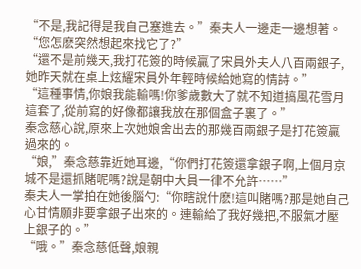“不是,我記得是我自己塞進去。”秦夫人一邊走一邊想著。
“您怎麽突然想起來找它了?”
“還不是前幾天,我打花簽的時候贏了宋員外夫人八百兩銀子,她昨天就在桌上炫耀宋員外年輕時候給她寫的情詩。”
“這種事情,你娘我能輸嗎!你爹歲數大了就不知道搞風花雪月這套了,從前寫的好像都讓我放在那個盒子裏了。”
秦念慈心說,原來上次她娘舍出去的那幾百兩銀子是打花簽贏過來的。
“娘,”秦念慈靠近她耳邊,“你們打花簽還拿銀子啊,上個月京城不是還抓賭呢嗎?說是朝中大員一律不允許……”
秦夫人一掌拍在她後腦勺:“你瞎說什麽!這叫賭嗎?那是她自己心甘情願非要拿銀子出來的。連輸給了我好幾把,不服氣才壓上銀子的。”
“哦。”秦念慈低聲,娘親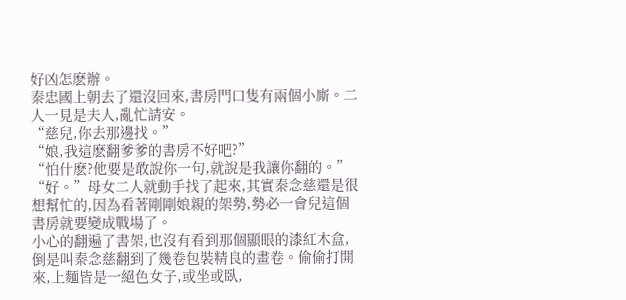好凶怎麽辦。
秦忠國上朝去了還沒回來,書房門口隻有兩個小廝。二人一見是夫人,亂忙請安。
“慈兒,你去那邊找。”
“娘,我這麽翻爹爹的書房不好吧?”
“怕什麽?他要是敢說你一句,就說是我讓你翻的。”
“好。”母女二人就動手找了起來,其實秦念慈還是很想幫忙的,因為看著剛剛娘親的架勢,勢必一會兒這個書房就要變成戰場了。
小心的翻遍了書架,也沒有看到那個顯眼的漆紅木盒,倒是叫秦念慈翻到了幾卷包裝精良的畫卷。偷偷打開來,上麵皆是一絕色女子,或坐或臥,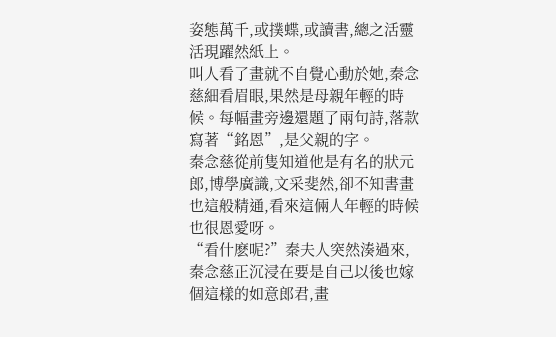姿態萬千,或撲蝶,或讀書,總之活靈活現躍然紙上。
叫人看了畫就不自覺心動於她,秦念慈細看眉眼,果然是母親年輕的時候。每幅畫旁邊還題了兩句詩,落款寫著“銘恩”,是父親的字。
秦念慈從前隻知道他是有名的狀元郎,博學廣識,文采斐然,卻不知書畫也這般精通,看來這倆人年輕的時候也很恩愛呀。
“看什麽呢?”秦夫人突然湊過來,秦念慈正沉浸在要是自己以後也嫁個這樣的如意郎君,畫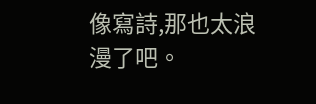像寫詩,那也太浪漫了吧。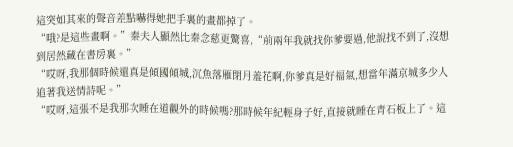這突如其來的聲音差點嚇得她把手裏的畫都掉了。
“哦?是這些畫啊。”秦夫人顯然比秦念慈更驚喜,“前兩年我就找你爹要過,他說找不到了,沒想到居然藏在書房裏。”
“哎呀,我那個時候還真是傾國傾城,沉魚落雁閉月羞花啊,你爹真是好福氣,想當年滿京城多少人追著我送情詩呢。”
“哎呀,這張不是我那次睡在道觀外的時候嗎?那時候年紀輕身子好,直接就睡在青石板上了。這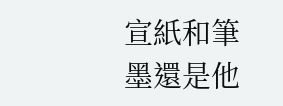宣紙和筆墨還是他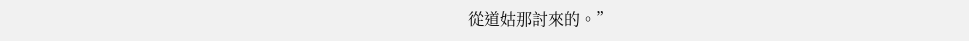從道姑那討來的。”